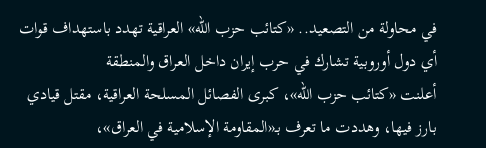في محاولة من التصعيد.. «كتائب حزب الله» العراقية تهدد باستهداف قوات أي دول أوروبية تشارك في حرب إيران داخل العراق والمنطقة
أعلنت «كتائب حزب الله»، كبرى الفصائل المسلحة العراقية، مقتل قيادي بارز فيها، وهددت ما تعرف بـ«المقاومة الإسلامية في العراق»،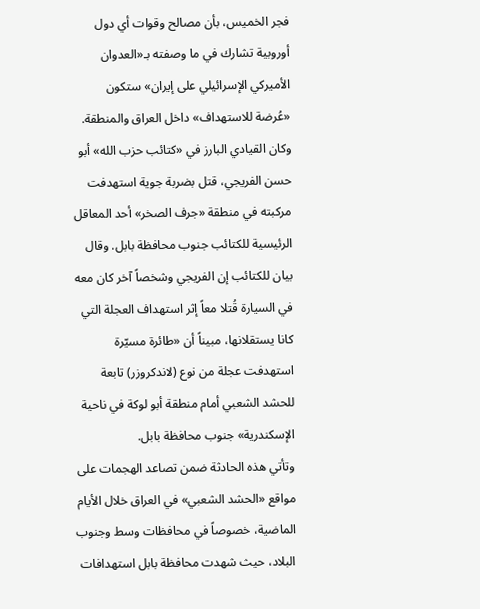فجر الخميس، بأن مصالح وقوات أي دول أوروبية تشارك في ما وصفته بـ«العدوان الأميركي الإسرائيلي على إيران» ستكون «عُرضة للاستهداف» داخل العراق والمنطقة.
وكان القيادي البارز في «كتائب حزب الله» أبو حسن الفريجي، قتل بضربة جوية استهدفت مركبته في منطقة «جرف الصخر» أحد المعاقل الرئيسية للكتائب جنوب محافظة بابل. وقال بيان للكتائب إن الفريجي وشخصاً آخر كان معه في السيارة قُتلا معاً إثر استهداف العجلة التي كانا يستقلانها، مبيناً أن «طائرة مسيّرة استهدفت عجلة من نوع (لاندكروزر) تابعة للحشد الشعبي أمام منطقة أبو لوكة في ناحية الإسكندرية» جنوب محافظة بابل.
وتأتي هذه الحادثة ضمن تصاعد الهجمات على مواقع «الحشد الشعبي» في العراق خلال الأيام الماضية، خصوصاً في محافظات وسط وجنوب البلاد، حيث شهدت محافظة بابل استهدافات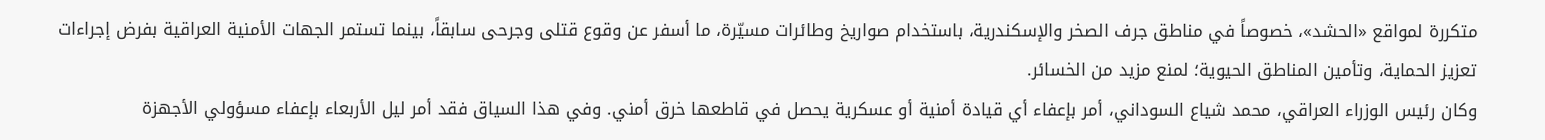متكررة لمواقع «الحشد»، خصوصاً في مناطق جرف الصخر والإسكندرية، باستخدام صواريخ وطائرات مسيّرة، ما أسفر عن وقوع قتلى وجرحى سابقاً، بينما تستمر الجهات الأمنية العراقية بفرض إجراءات تعزيز الحماية، وتأمين المناطق الحيوية؛ لمنع مزيد من الخسائر.
وكان رئيس الوزراء العراقي، محمد شياع السوداني، أمر بإعفاء أي قيادة أمنية أو عسكرية يحصل في قاطعها خرق أمني. وفي هذا السياق فقد أمر ليل الأربعاء بإعفاء مسؤولي الأجهزة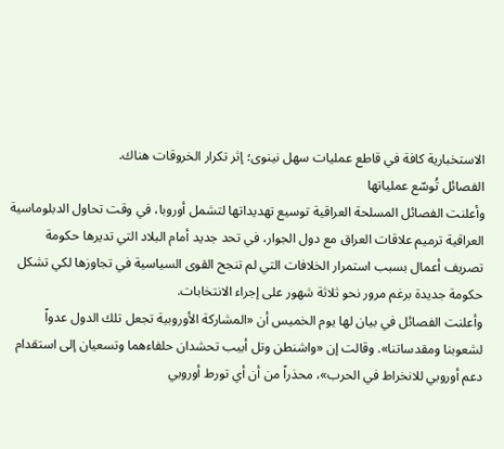الاستخبارية كافة في قاطع عمليات سهل نينوى؛ إثر تكرار الخروقات هناك.
الفصائل تُوسّع عملياتها
وأعلنت الفصائل المسلحة العراقية توسيع تهديداتها لتشمل أوروبا، في وقت تحاول الدبلوماسية العراقية ترميم علاقات العراق مع دول الجوار، في تحد جديد أمام البلاد التي تديرها حكومة تصريف أعمال بسبب استمرار الخلافات التي لم تنجح القوى السياسية في تجاوزها لكي تشكل حكومة جديدة برغم مرور نحو ثلاثة شهور على إجراء الانتخابات.
وأعلنت الفصائل في بيان لها يوم الخميس أن «المشاركة الأوروبية تجعل تلك الدول عدواً لشعوبنا ومقدساتنا». وقالت إن «واشنطن وتل أبيب تحشدان حلفاءهما وتسعيان إلى استقدام دعم أوروبي للانخراط في الحرب»، محذراً من أن أي تورط أوروبي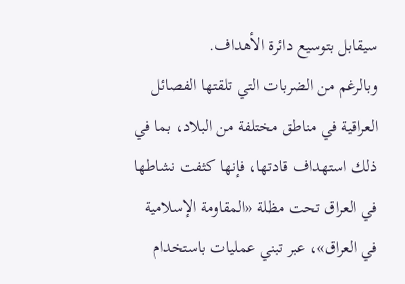سيقابل بتوسيع دائرة الأهداف.
وبالرغم من الضربات التي تلقتها الفصائل العراقية في مناطق مختلفة من البلاد، بما في ذلك استهداف قادتها، فإنها كثفت نشاطها في العراق تحت مظلة «المقاومة الإسلامية في العراق»، عبر تبني عمليات باستخدام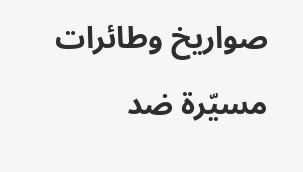صواريخ وطائرات مسيّرة ضد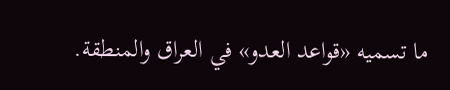ما تسميه «قواعد العدو» في العراق والمنطقة.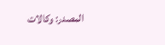المصدر: وكالات